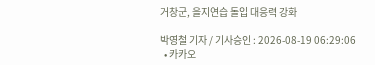거창군, 을지연습 돌입 대응력 강화

박영철 기자 / 기사승인 : 2026-08-19 06:29:06
  • 카카오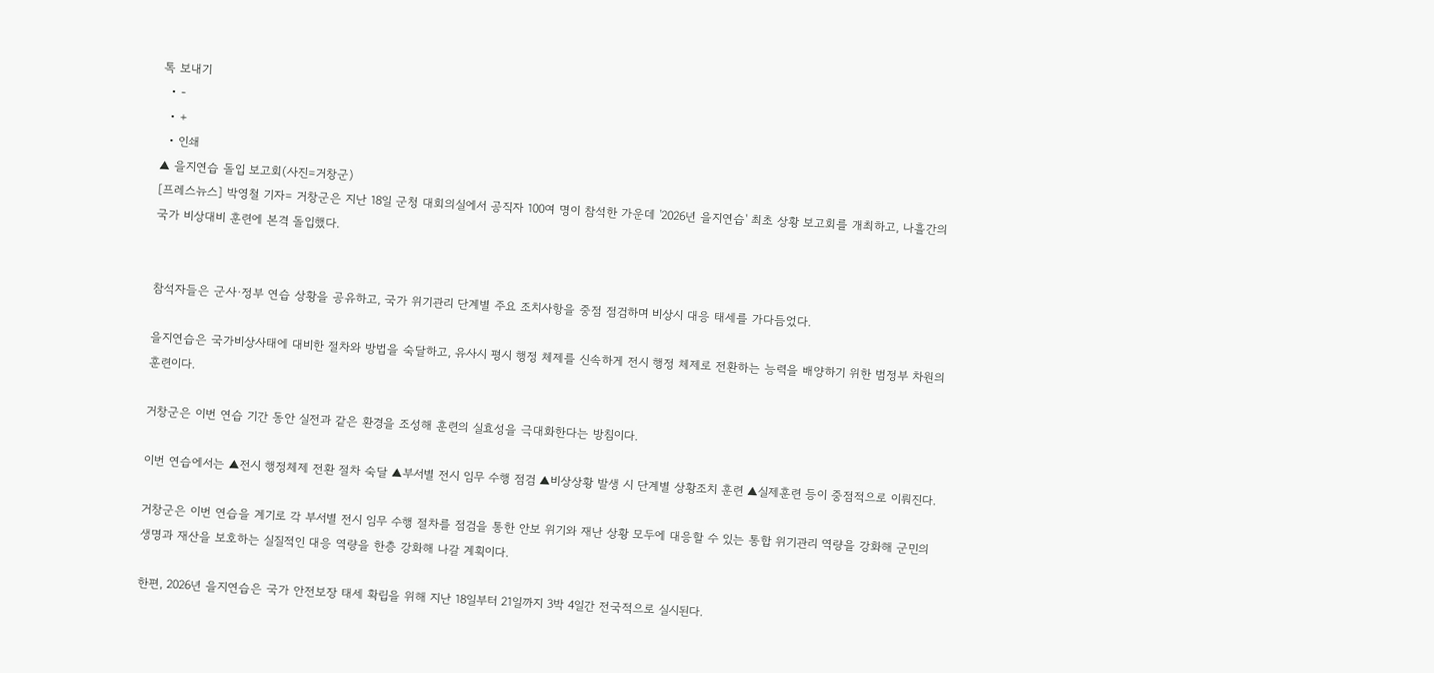톡 보내기
  • -
  • +
  • 인쇄
▲ 을지연습 돌입 보고회(사진=거창군)
[프레스뉴스] 박영철 기자= 거창군은 지난 18일 군청 대회의실에서 공직자 100여 명이 참석한 가운데 '2026년 을지연습' 최초 상황 보고회를 개최하고, 나흘간의 국가 비상대비 훈련에 본격 돌입했다.


참석자들은 군사·정부 연습 상황을 공유하고, 국가 위기관리 단계별 주요 조치사항을 중점 점검하며 비상시 대응 태세를 가다듬었다.

을지연습은 국가비상사태에 대비한 절차와 방법을 숙달하고, 유사시 평시 행정 체제를 신속하게 전시 행정 체제로 전환하는 능력을 배양하기 위한 범정부 차원의 훈련이다.

거창군은 이번 연습 기간 동안 실전과 같은 환경을 조성해 훈련의 실효성을 극대화한다는 방침이다.

이번 연습에서는 ▲전시 행정체제 전환 절차 숙달 ▲부서별 전시 임무 수행 점검 ▲비상상황 발생 시 단계별 상황조치 훈련 ▲실제훈련 등이 중점적으로 이뤄진다.

거창군은 이번 연습을 계기로 각 부서별 전시 임무 수행 절차를 점검을 통한 안보 위기와 재난 상황 모두에 대응할 수 있는 통합 위기관리 역량을 강화해 군민의 생명과 재산을 보호하는 실질적인 대응 역량을 한층 강화해 나갈 계획이다.

한편, 2026년 을지연습은 국가 안전보장 태세 확립을 위해 지난 18일부터 21일까지 3박 4일간 전국적으로 실시된다.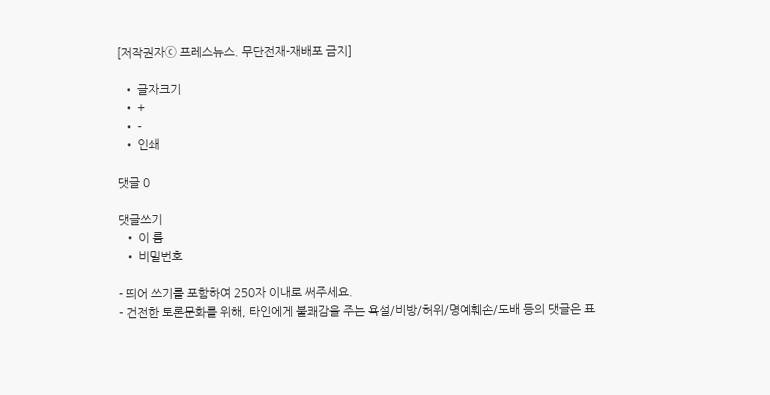[저작권자ⓒ 프레스뉴스. 무단전재-재배포 금지]

  • 글자크기
  • +
  • -
  • 인쇄

댓글 0

댓글쓰기
  • 이 름
  • 비밀번호

- 띄어 쓰기를 포함하여 250자 이내로 써주세요.
- 건전한 토론문화를 위해, 타인에게 불쾌감을 주는 욕설/비방/허위/명예훼손/도배 등의 댓글은 표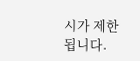시가 제한됩니다.